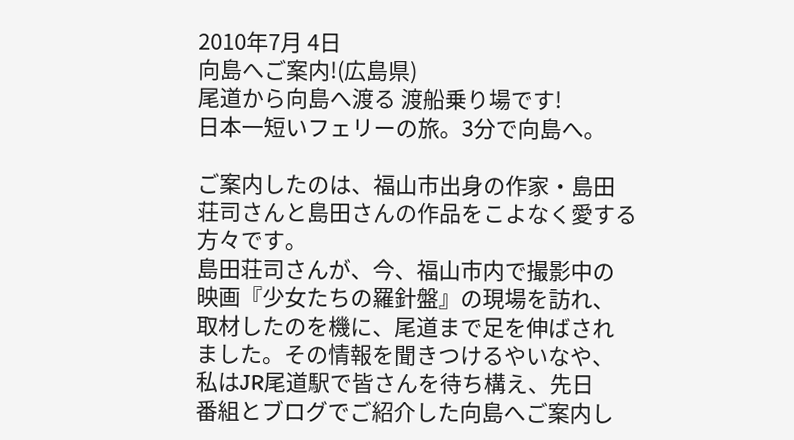2010年7月 4日
向島へご案内!(広島県)
尾道から向島へ渡る 渡船乗り場です!
日本一短いフェリーの旅。3分で向島へ。

ご案内したのは、福山市出身の作家・島田
荘司さんと島田さんの作品をこよなく愛する
方々です。
島田荘司さんが、今、福山市内で撮影中の
映画『少女たちの羅針盤』の現場を訪れ、
取材したのを機に、尾道まで足を伸ばされ
ました。その情報を聞きつけるやいなや、
私はJR尾道駅で皆さんを待ち構え、先日
番組とブログでご紹介した向島へご案内し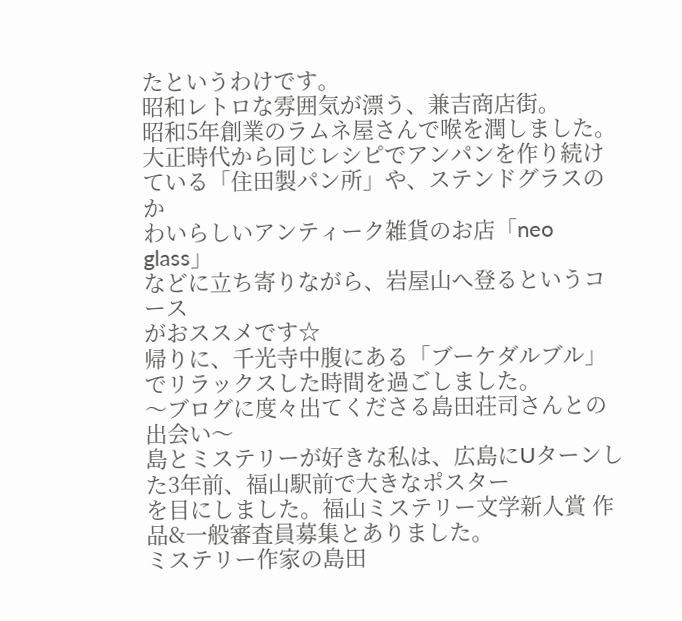たというわけです。
昭和レトロな雰囲気が漂う、兼吉商店街。
昭和5年創業のラムネ屋さんで喉を潤しました。
大正時代から同じレシピでアンパンを作り続け
ている「住田製パン所」や、ステンドグラスのか
わいらしいアンティーク雑貨のお店「neo glass」
などに立ち寄りながら、岩屋山へ登るというコース
がおススメです☆
帰りに、千光寺中腹にある「ブーケダルブル」でリラックスした時間を過ごしました。
〜ブログに度々出てくださる島田荘司さんとの出会い〜
島とミステリーが好きな私は、広島にUターンした3年前、福山駅前で大きなポスター
を目にしました。福山ミステリー文学新人賞 作品&一般審査員募集とありました。
ミステリー作家の島田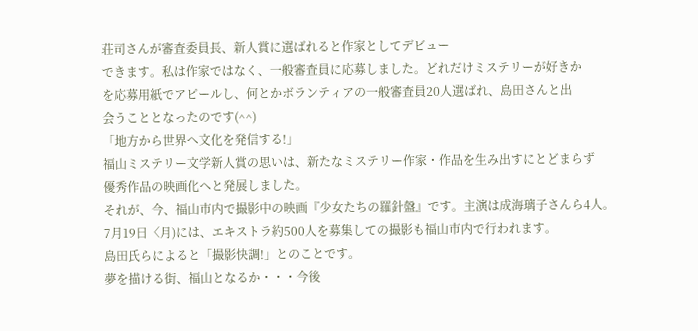荘司さんが審査委員長、新人賞に選ばれると作家としてデビュー
できます。私は作家ではなく、一般審査員に応募しました。どれだけミステリーが好きか
を応募用紙でアピールし、何とかボランティアの一般審査員20人選ばれ、島田さんと出
会うこととなったのです(^^)
「地方から世界へ文化を発信する!」
福山ミステリー文学新人賞の思いは、新たなミステリー作家・作品を生み出すにとどまらず
優秀作品の映画化へと発展しました。
それが、今、福山市内で撮影中の映画『少女たちの羅針盤』です。主演は成海璃子さんら4人。
7月19日〈月)には、エキストラ約500人を募集しての撮影も福山市内で行われます。
島田氏らによると「撮影快調!」とのことです。
夢を描ける街、福山となるか・・・今後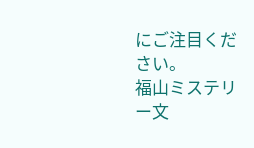にご注目ください。
福山ミステリー文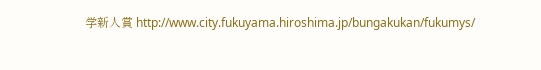学新人賞 http://www.city.fukuyama.hiroshima.jp/bungakukan/fukumys/